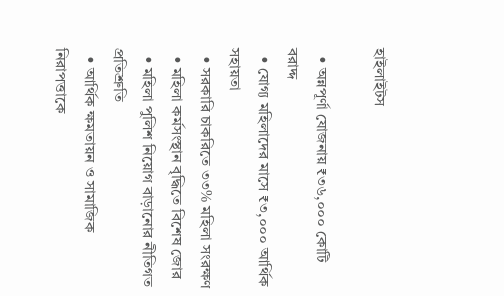হাইলাইটস

  • অন্নপূর্ণা যোজনায় ₹৩৬,০০০ কোটি বরাদ্দ
  • যোগ্য মহিলাদের মাসে ₹৩,০০০ আর্থিক সহায়তা
  • সরকারি চাকরিতে ৩৩% মহিলা সংরক্ষণ
  • মহিলা কর্মসংস্থান বৃদ্ধিতে বিশেষ জোর
  • মহিলা পুলিশ নিয়োগ বাড়ানোর নীতিগত প্রতিশ্রুতি
  • আর্থিক ক্ষমতায়ন ও সামাজিক নিরাপত্তাকে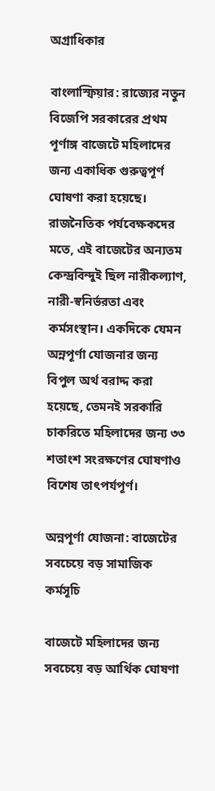অগ্রাধিকার

বাংলাস্ফিয়ার: রাজ্যের নতুন বিজেপি সরকারের প্রথম পূর্ণাঙ্গ বাজেটে মহিলাদের জন্য একাধিক গুরুত্বপূর্ণ ঘোষণা করা হয়েছে। রাজনৈতিক পর্যবেক্ষকদের মতে, এই বাজেটের অন্যতম কেন্দ্রবিন্দুই ছিল নারীকল্যাণ, নারী-স্বনির্ভরতা এবং কর্মসংস্থান। একদিকে যেমন অন্নপূর্ণা যোজনার জন্য বিপুল অর্থ বরাদ্দ করা হয়েছে, তেমনই সরকারি চাকরিতে মহিলাদের জন্য ৩৩ শতাংশ সংরক্ষণের ঘোষণাও বিশেষ তাৎপর্যপূর্ণ।

অন্নপূর্ণা যোজনা: বাজেটের সবচেয়ে বড় সামাজিক কর্মসূচি

বাজেটে মহিলাদের জন্য সবচেয়ে বড় আর্থিক ঘোষণা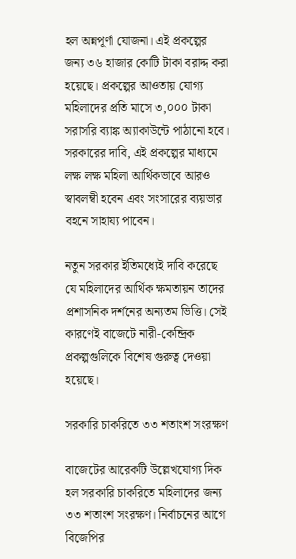হল অন্নপূর্ণা যোজনা। এই প্রকল্পের জন্য ৩৬ হাজার কোটি টাকা বরাদ্দ করা হয়েছে। প্রকল্পের আওতায় যোগ্য মহিলাদের প্রতি মাসে ৩,০০০ টাকা সরাসরি ব্যাঙ্ক অ্যাকাউন্টে পাঠানো হবে। সরকারের দাবি, এই প্রকল্পের মাধ্যমে লক্ষ লক্ষ মহিলা আর্থিকভাবে আরও স্বাবলম্বী হবেন এবং সংসারের ব্যয়ভার বহনে সাহায্য পাবেন।

নতুন সরকার ইতিমধ্যেই দাবি করেছে যে মহিলাদের আর্থিক ক্ষমতায়ন তাদের প্রশাসনিক দর্শনের অন্যতম ভিত্তি। সেই কারণেই বাজেটে নারী-কেন্দ্রিক প্রকল্পগুলিকে বিশেষ গুরুত্ব দেওয়া হয়েছে।

সরকারি চাকরিতে ৩৩ শতাংশ সংরক্ষণ

বাজেটের আরেকটি উল্লেখযোগ্য দিক হল সরকারি চাকরিতে মহিলাদের জন্য ৩৩ শতাংশ সংরক্ষণ। নির্বাচনের আগে বিজেপির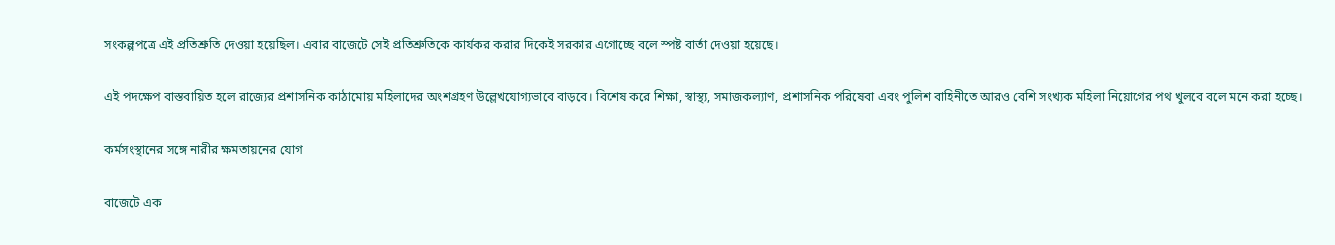সংকল্পপত্রে এই প্রতিশ্রুতি দেওয়া হয়েছিল। এবার বাজেটে সেই প্রতিশ্রুতিকে কার্যকর করার দিকেই সরকার এগোচ্ছে বলে স্পষ্ট বার্তা দেওয়া হয়েছে।

এই পদক্ষেপ বাস্তবায়িত হলে রাজ্যের প্রশাসনিক কাঠামোয় মহিলাদের অংশগ্রহণ উল্লেখযোগ্যভাবে বাড়বে। বিশেষ করে শিক্ষা, স্বাস্থ্য, সমাজকল্যাণ, প্রশাসনিক পরিষেবা এবং পুলিশ বাহিনীতে আরও বেশি সংখ্যক মহিলা নিয়োগের পথ খুলবে বলে মনে করা হচ্ছে।

কর্মসংস্থানের সঙ্গে নারীর ক্ষমতায়নের যোগ

বাজেটে এক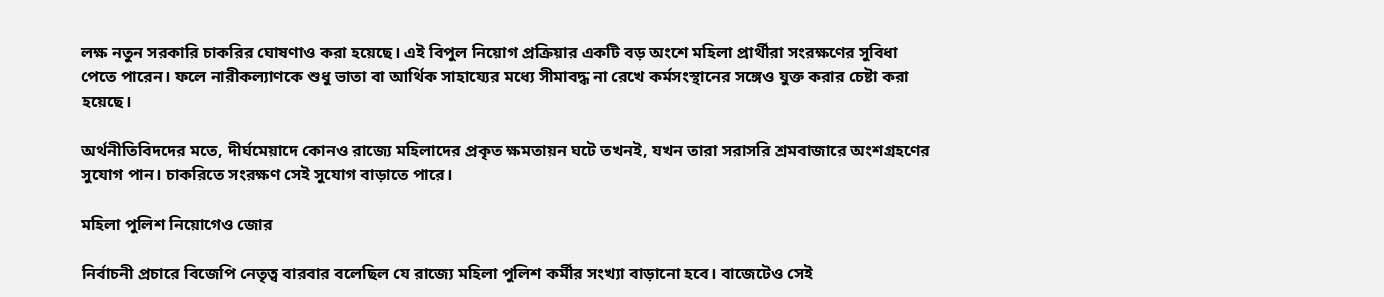লক্ষ নতুন সরকারি চাকরির ঘোষণাও করা হয়েছে। এই বিপুল নিয়োগ প্রক্রিয়ার একটি বড় অংশে মহিলা প্রার্থীরা সংরক্ষণের সুবিধা পেতে পারেন। ফলে নারীকল্যাণকে শুধু ভাতা বা আর্থিক সাহায্যের মধ্যে সীমাবদ্ধ না রেখে কর্মসংস্থানের সঙ্গেও যুক্ত করার চেষ্টা করা হয়েছে।

অর্থনীতিবিদদের মতে, দীর্ঘমেয়াদে কোনও রাজ্যে মহিলাদের প্রকৃত ক্ষমতায়ন ঘটে তখনই, যখন তারা সরাসরি শ্রমবাজারে অংশগ্রহণের সুযোগ পান। চাকরিতে সংরক্ষণ সেই সুযোগ বাড়াতে পারে।

মহিলা পুলিশ নিয়োগেও জোর

নির্বাচনী প্রচারে বিজেপি নেতৃত্ব বারবার বলেছিল যে রাজ্যে মহিলা পুলিশ কর্মীর সংখ্যা বাড়ানো হবে। বাজেটেও সেই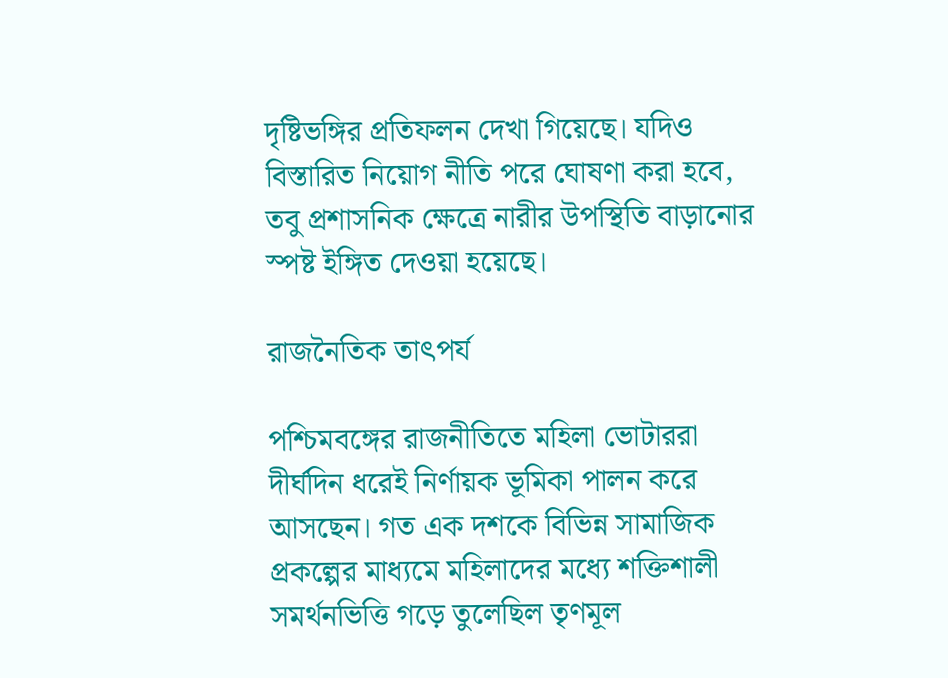দৃষ্টিভঙ্গির প্রতিফলন দেখা গিয়েছে। যদিও বিস্তারিত নিয়োগ নীতি পরে ঘোষণা করা হবে, তবু প্রশাসনিক ক্ষেত্রে নারীর উপস্থিতি বাড়ানোর স্পষ্ট ইঙ্গিত দেওয়া হয়েছে।

রাজনৈতিক তাৎপর্য

পশ্চিমবঙ্গের রাজনীতিতে মহিলা ভোটাররা দীর্ঘদিন ধরেই নির্ণায়ক ভূমিকা পালন করে আসছেন। গত এক দশকে বিভিন্ন সামাজিক প্রকল্পের মাধ্যমে মহিলাদের মধ্যে শক্তিশালী সমর্থনভিত্তি গড়ে তুলেছিল তৃণমূল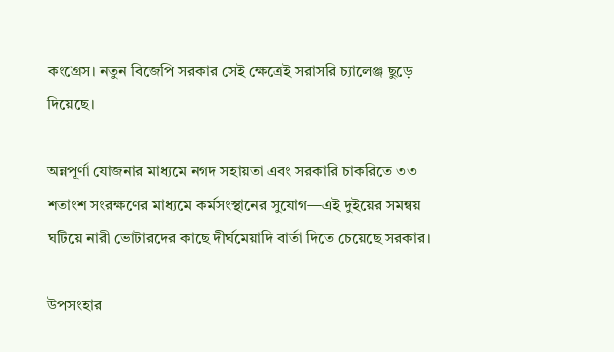কংগ্রেস। নতুন বিজেপি সরকার সেই ক্ষেত্রেই সরাসরি চ্যালেঞ্জ ছুড়ে দিয়েছে।

অন্নপূর্ণা যোজনার মাধ্যমে নগদ সহায়তা এবং সরকারি চাকরিতে ৩৩ শতাংশ সংরক্ষণের মাধ্যমে কর্মসংস্থানের সুযোগ—এই দুইয়ের সমন্বয় ঘটিয়ে নারী ভোটারদের কাছে দীর্ঘমেয়াদি বার্তা দিতে চেয়েছে সরকার।

উপসংহার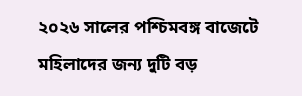২০২৬ সালের পশ্চিমবঙ্গ বাজেটে মহিলাদের জন্য দুটি বড়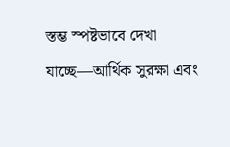স্তম্ভ স্পষ্টভাবে দেখা যাচ্ছে—আর্থিক সুরক্ষা এবং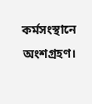কর্মসংস্থানে অংশগ্রহণ।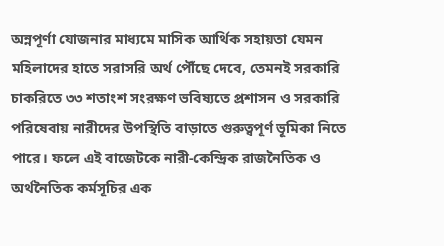অন্নপূর্ণা যোজনার মাধ্যমে মাসিক আর্থিক সহায়তা যেমন মহিলাদের হাতে সরাসরি অর্থ পৌঁছে দেবে, তেমনই সরকারি চাকরিতে ৩৩ শতাংশ সংরক্ষণ ভবিষ্যতে প্রশাসন ও সরকারি পরিষেবায় নারীদের উপস্থিতি বাড়াতে গুরুত্বপূর্ণ ভূমিকা নিতে পারে। ফলে এই বাজেটকে নারী-কেন্দ্রিক রাজনৈতিক ও অর্থনৈতিক কর্মসূচির এক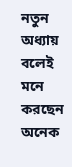নতুন অধ্যায় বলেই মনে করছেন অনেক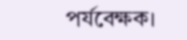পর্যবেক্ষক।